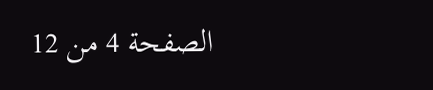الصفحة 4 من 12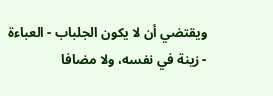ويقتضي أن لا يكون الجلباب - العباءة - زينة في نفسه، ولا مضافا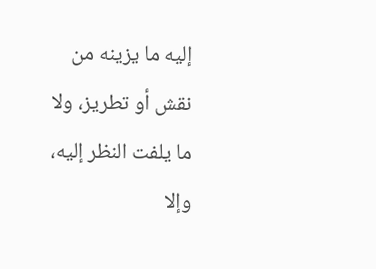إليه ما يزينه من نقش أو تطريز، ولا ما يلفت النظر إليه، وإلا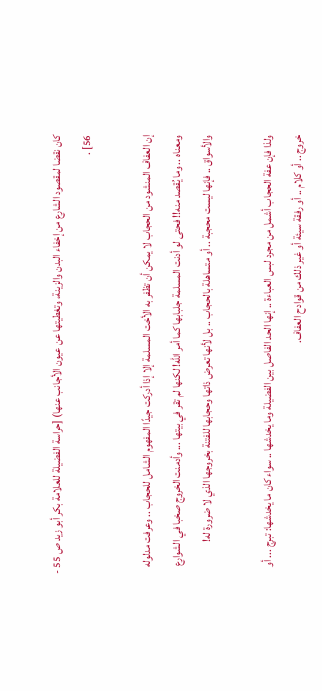كان نقضا لمقصود الشارع من إخفاء البدن والزينة، وتغطيتها عن عيون الأجانب عنها) [حراسة الفضيلة للعلامة بكر أبو زيد ص 55 - 56] .

إن العفاف المنشود من الحجاب لا يمكن أن تظفر به الأخت المسلمة إلا إذا أدركت جيدًا المفهوم الشامل للحجاب .. وعرفت مدلوله ومعناه .. وما يُقصد منه!! فحتى لو أدنت المسلمة جلبابها كما أمر الله! لكنها لم تقر في بيتها ... وأدمنت الخروج صخبا في الشوارع والأسواق .. فإنها ليست محجبة .. أو متساهلة بالحجاب .. بل لأنها تعرض ذاتها وحجابها للفتنة بخروجها الذي لا ضرورة له!

ولذا فإن عفة الحجاب أشمل من مجرد لبس العباءة .. إنها الحد الفاصل بين الفضيلة وما يخدشها .. سواء كان ما يخدشها: تبرج ... أو خروج .. أو كلام .. أو رفقة سيئة أو غير ذلك من قوادح العفاف.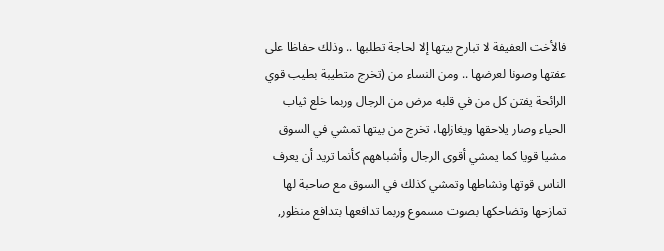فالأخت العفيفة لا تبارح بيتها إلا لحاجة تطلبها .. وذلك حفاظا على عفتها وصونا لعرضها .. ومن النساء من (تخرج متطيبة بطيب قوي الرائحة يفتن كل من في قلبه مرض من الرجال وربما خلع ثياب الحياء وصار يلاحقها ويغازلها، تخرج من بيتها تمشي في السوق مشيا قويا كما يمشي أقوى الرجال وأشباههم كأنما تريد أن يعرف الناس قوتها ونشاطها وتمشي كذلك في السوق مع صاحبة لها تمازحها وتضاحكها بصوت مسموع وربما تدافعها بتدافع منظور,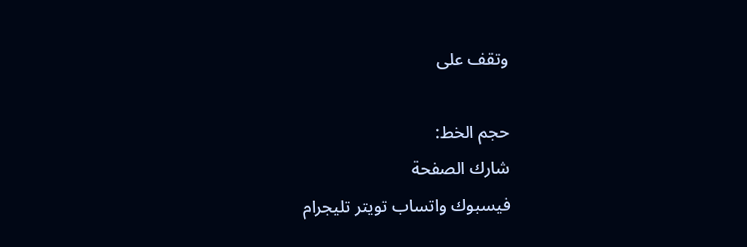وتقف على

حجم الخط:
شارك الصفحة
فيسبوك واتساب تويتر تليجرام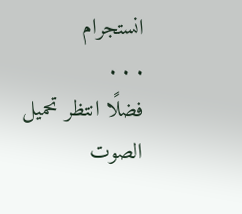انستجرام
. . .
فضلًا انتظر تحميل الصوت